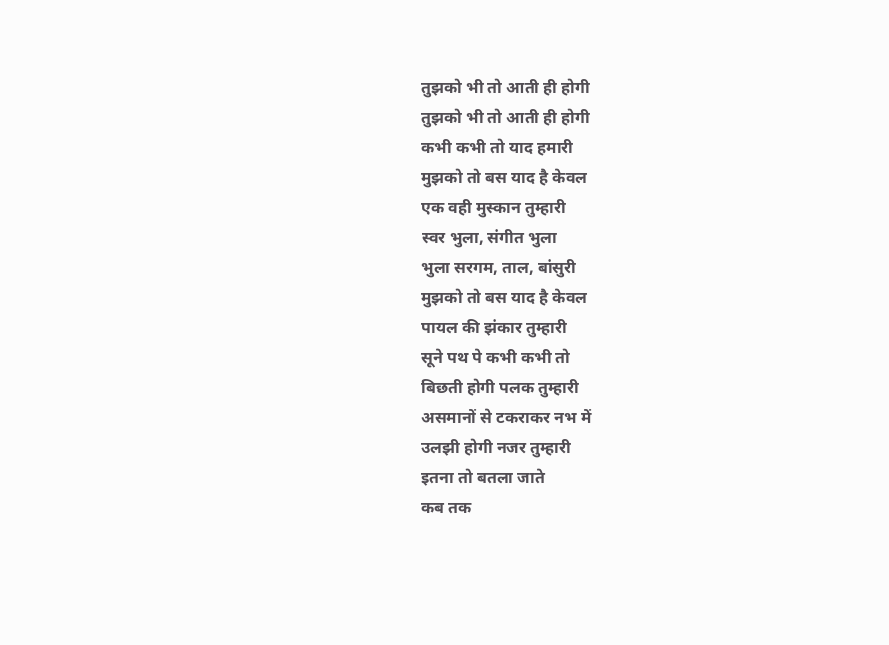तुझको भी तो आती ही होगी
तुझको भी तो आती ही होगी
कभी कभी तो याद हमारी
मुझको तो बस याद है केवल
एक वही मुस्कान तुम्हारी
स्वर भुला, संगीत भुला
भुला सरगम, ताल, बांसुरी
मुझको तो बस याद है केवल
पायल की झंकार तुम्हारी
सूने पथ पे कभी कभी तो
बिछती होगी पलक तुम्हारी
असमानों से टकराकर नभ में
उलझी होगी नजर तुम्हारी
इतना तो बतला जाते
कब तक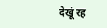देखूं रह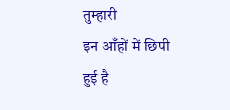तुम्हारी
इन आँहों में छिपी हुई है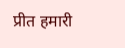प्रीत हमारी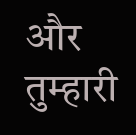और तुम्हारी